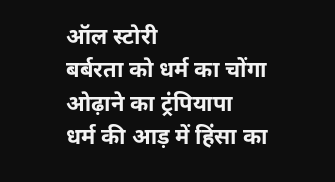ऑल स्टोरी
बर्बरता को धर्म का चोंगा ओढ़ाने का ट्रंपियापा
धर्म की आड़ में हिंसा का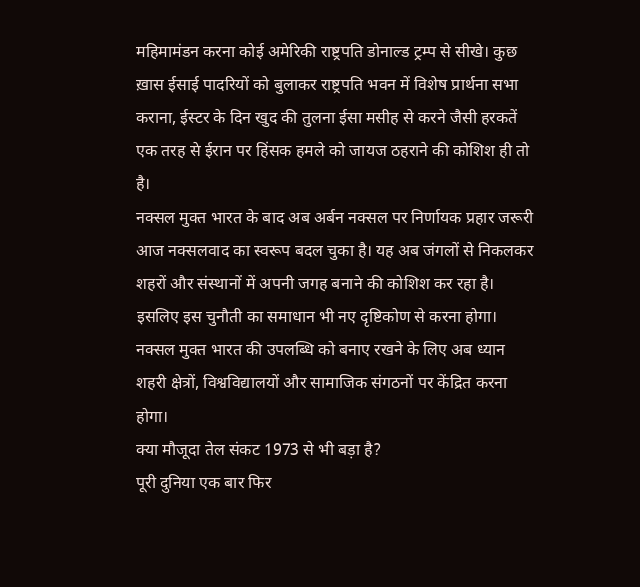महिमामंडन करना कोई अमेरिकी राष्ट्रपति डोनाल्ड ट्रम्प से सीखे। कुछ ख़ास ईसाई पादरियों को बुलाकर राष्ट्रपति भवन में विशेष प्रार्थना सभा कराना, ईस्टर के दिन खुद की तुलना ईसा मसीह से करने जैसी हरकतें एक तरह से ईरान पर हिंसक हमले को जायज ठहराने की कोशिश ही तो है।
नक्सल मुक्त भारत के बाद अब अर्बन नक्सल पर निर्णायक प्रहार जरूरी
आज नक्सलवाद का स्वरूप बदल चुका है। यह अब जंगलों से निकलकर शहरों और संस्थानों में अपनी जगह बनाने की कोशिश कर रहा है। इसलिए इस चुनौती का समाधान भी नए दृष्टिकोण से करना होगा। नक्सल मुक्त भारत की उपलब्धि को बनाए रखने के लिए अब ध्यान शहरी क्षेत्रों, विश्वविद्यालयों और सामाजिक संगठनों पर केंद्रित करना होगा।
क्या मौजूदा तेल संकट 1973 से भी बड़ा है?
पूरी दुनिया एक बार फिर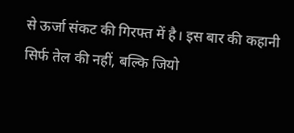से ऊर्जा संकट की गिरफ्त में है। इस बार की कहानी सिर्फ तेल की नहीं, बल्कि जियो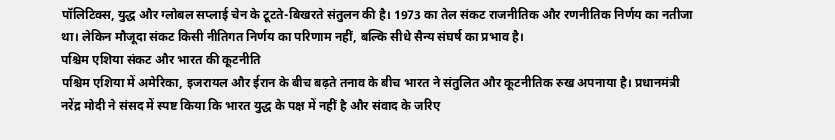पॉलिटिक्स, युद्ध और ग्लोबल सप्लाई चेन के टूटते-बिखरते संतुलन की है। 1973 का तेल संकट राजनीतिक और रणनीतिक निर्णय का नतीजा था। लेकिन मौजूदा संकट किसी नीतिगत निर्णय का परिणाम नहीं, बल्कि सीधे सैन्य संघर्ष का प्रभाव है।
पश्चिम एशिया संकट और भारत की कूटनीति
पश्चिम एशिया में अमेरिका, इजरायल और ईरान के बीच बढ़ते तनाव के बीच भारत ने संतुलित और कूटनीतिक रुख अपनाया है। प्रधानमंत्री नरेंद्र मोदी ने संसद में स्पष्ट किया कि भारत युद्ध के पक्ष में नहीं है और संवाद के जरिए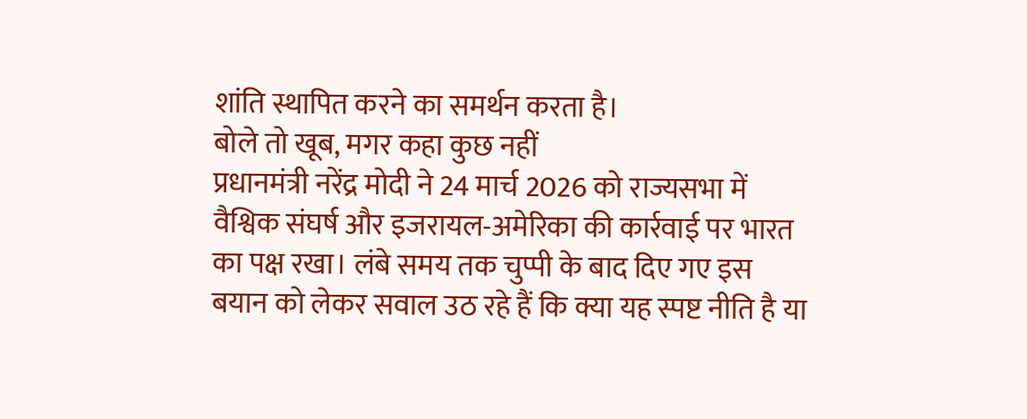शांति स्थापित करने का समर्थन करता है।
बोले तो खूब, मगर कहा कुछ नहीं
प्रधानमंत्री नरेंद्र मोदी ने 24 मार्च 2026 को राज्यसभा में वैश्विक संघर्ष और इजरायल-अमेरिका की कार्रवाई पर भारत का पक्ष रखा। लंबे समय तक चुप्पी के बाद दिए गए इस बयान को लेकर सवाल उठ रहे हैं कि क्या यह स्पष्ट नीति है या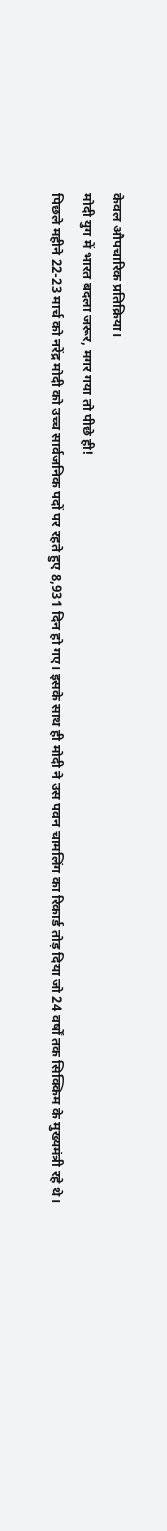केवल औपचारिक प्रतिक्रिया।
मोदी युग में भारत बदला जरूर, मगर गया तो पीछे ही!
पिछले महीने 22-23 मार्च को नरेंद्र मोदी को उच्च सार्वजनिक पदों पर रहते हुए 8,931 दिन हो गए। इसके साथ ही मोदी ने उस पवन चामलिंग का रिकार्ड तोड़ दिया जो 24 वर्षों तक सिक्किम के मुख्यमंत्री रहे थे।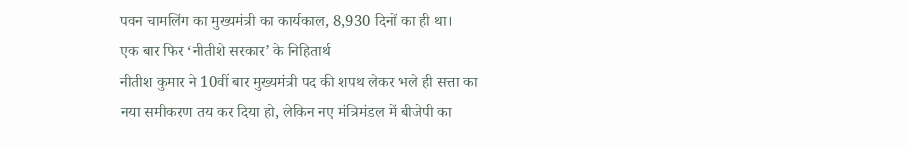पवन चामलिंग का मुख्यमंत्री का कार्यकाल, 8,930 दिनों का ही था।
एक बार फिर ‘नीतीशे सरकार’ के निहितार्थ
नीतीश कुमार ने 10वीं बार मुख्यमंत्री पद की शपथ लेकर भले ही सत्ता का नया समीकरण तय कर दिया हो, लेकिन नए मंत्रिमंडल में बीजेपी का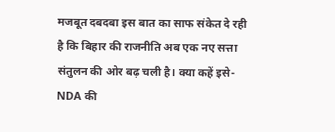मजबूत दबदबा इस बात का साफ संकेत दे रही है कि बिहार की राजनीति अब एक नए सत्ता संतुलन की ओर बढ़ चली है। क्या कहें इसे- NDA की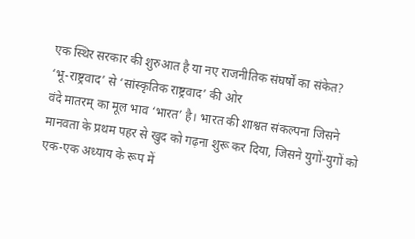एक स्थिर सरकार की शुरुआत है या नए राजनीतिक संघर्षों का संकेत?
‘भू-राष्ट्रवाद’ से ‘सांस्कृतिक राष्ट्रवाद’ की ओर
वंदे मातरम् का मूल भाव ‘भारत’ है। भारत की शाश्वत संकल्पना जिसने मानवता के प्रथम पहर से खुद को गढ़ना शुरू कर दिया, जिसने युगों-युगों को एक-एक अध्याय के रूप में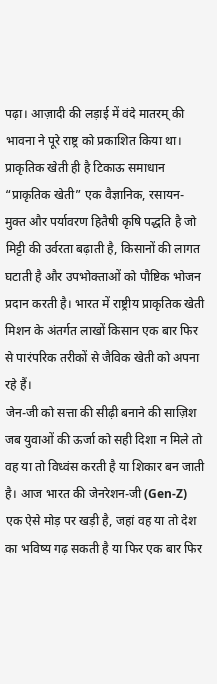पढ़ा। आज़ादी की लड़ाई में वंदे मातरम् की भावना ने पूरे राष्ट्र को प्रकाशित किया था।
प्राकृतिक खेती ही है टिकाऊ समाधान
“प्राकृतिक खेती” एक वैज्ञानिक, रसायन-मुक्त और पर्यावरण हितैषी कृषि पद्धति है जो मिट्टी की उर्वरता बढ़ाती है, किसानों की लागत घटाती है और उपभोक्ताओं को पौष्टिक भोजन प्रदान करती है। भारत में राष्ट्रीय प्राकृतिक खेती मिशन के अंतर्गत लाखों किसान एक बार फिर से पारंपरिक तरीकों से जैविक खेती को अपना रहे हैं।
जेन-जी को सत्ता की सीढ़ी बनाने की साज़िश
जब युवाओं की ऊर्जा को सही दिशा न मिले तो वह या तो विध्वंस करती है या शिकार बन जाती है। आज भारत की जेनरेशन-जी (Gen-Z) एक ऐसे मोड़ पर खड़ी है, जहां वह या तो देश का भविष्य गढ़ सकती है या फिर एक बार फिर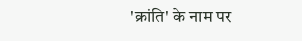'क्रांति' के नाम पर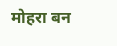मोहरा बन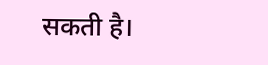सकती है।